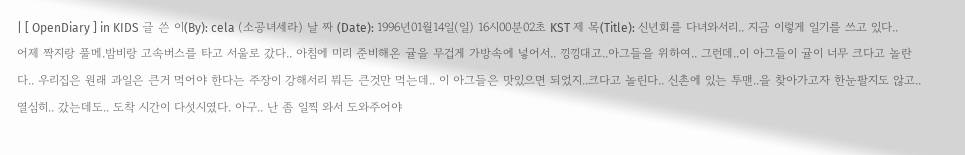| [ OpenDiary ] in KIDS 글 쓴 이(By): cela (소공녀세라) 날 짜 (Date): 1996년01월14일(일) 16시00분02초 KST 제 목(Title): 신년회를 다녀와서리.. 지금 이렇게 일기를 쓰고 있다.. 어제 짝지랑 풀메.밤비랑 고속버스를 타고 서울로 갔다.. 아침에 미리 준비해온 귤을 무겁게 가방속에 넣어서.. 낑낑대고..아그들을 위하여.. 그런데..이 아그들이 귤이 너무 크다고 놀란다.. 우리집은 원래 과일은 큰거 먹어야 한다는 주장이 강해서리 뭐든 큰것만 먹는데.. 이 아그들은 맛있으면 되었지..크다고 놀린다.. 신촌에 있는 투맨..을 찾아가고자 한눈팔지도 않고..열심히.. 갔는데도.. 도착 시간이 다섯시였다. 아구.. 난 좀 일찍 와서 도와주어야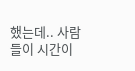했는데.. 사람들이 시간이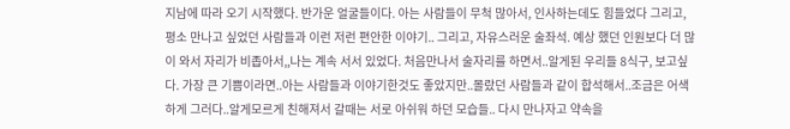지남에 따라 오기 시작했다. 반가운 얼굴들이다. 아는 사람들이 무척 많아서, 인사하는데도 힘들었다 그리고, 평소 만나고 싶었던 사람들과 이런 저런 편안한 이야기.. 그리고, 자유스러운 술좌석. 예상 했던 인원보다 더 많이 와서 자리가 비좁아서,,나는 계속 서서 있었다. 처음만나서 술자리를 하면서..알게된 우리들 8식구, 보고싶다. 가장 큰 기쁨이라면..아는 사람들과 이야기한것도 좋았지만..몰랐던 사람들과 같이 합석해서..조금은 어색하게 그러다..알게모르게 친해져서 갈때는 서로 아쉬워 하던 모습들.. 다시 만나자고 약속을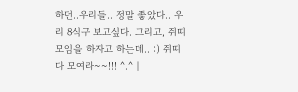하던..우리들.. 정말 좋았다.. 우리 8식구 보고싶다. 그리고, 쥐띠 모임을 하자고 하는데.. :) 쥐띠 다 모여라~~!!! ^.^ |